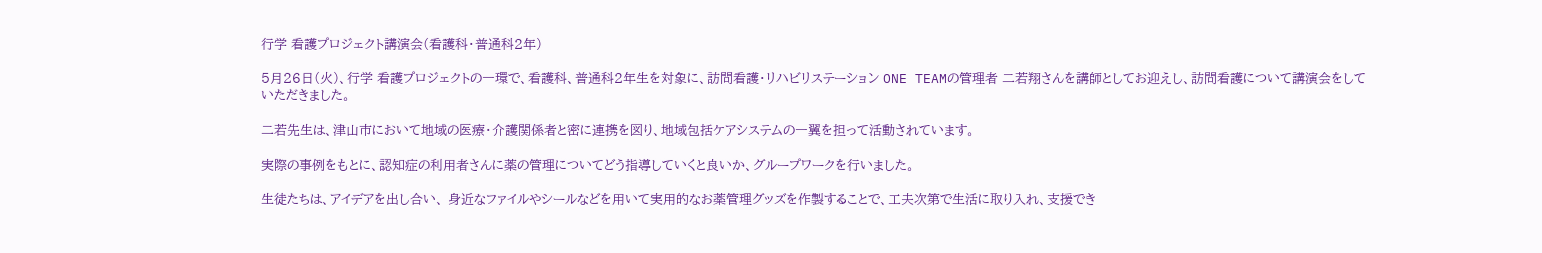行学 看護プロジェクト講演会(看護科・普通科2年)

5月26日(火)、行学 看護プロジェクトの一環で、看護科、普通科2年生を対象に、訪問看護・リハビリステーション ONE TEAMの管理者 二若翔さんを講師としてお迎えし、訪問看護について講演会をしていただきました。

二若先生は、津山市において地域の医療・介護関係者と密に連携を図り、地域包括ケアシステムの一翼を担って活動されています。

実際の事例をもとに、認知症の利用者さんに薬の管理についてどう指導していくと良いか、グループワークを行いました。

生徒たちは、アイデアを出し合い、 身近なファイルやシールなどを用いて実用的なお薬管理グッズを作製することで、工夫次第で生活に取り入れ、支援でき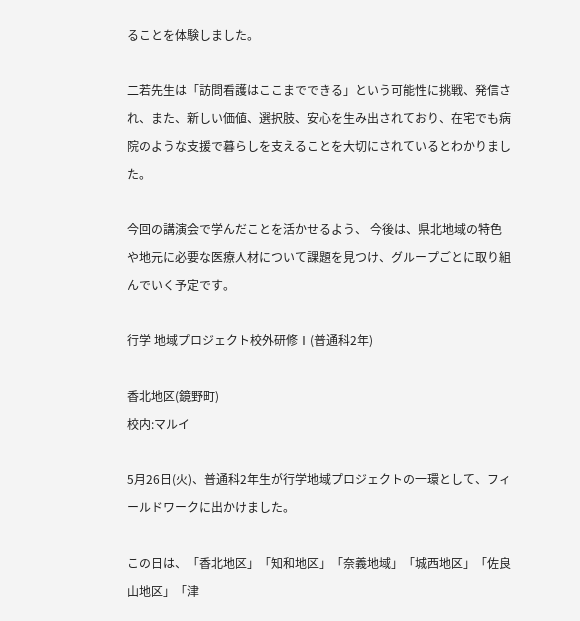ることを体験しました。

二若先生は「訪問看護はここまでできる」という可能性に挑戦、発信され、また、新しい価値、選択肢、安心を生み出されており、在宅でも病院のような支援で暮らしを支えることを大切にされているとわかりました。

今回の講演会で学んだことを活かせるよう、 今後は、県北地域の特色や地元に必要な医療人材について課題を見つけ、グループごとに取り組んでいく予定です。

行学 地域プロジェクト校外研修Ⅰ(普通科2年)

香北地区(鏡野町)
校内:マルイ

5月26日(火)、普通科2年生が行学地域プロジェクトの一環として、フィールドワークに出かけました。

この日は、「香北地区」「知和地区」「奈義地域」「城西地区」「佐良山地区」「津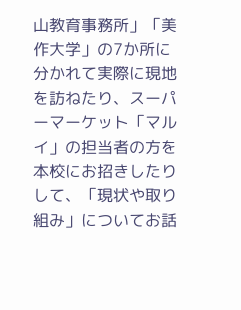山教育事務所」「美作大学」の7か所に分かれて実際に現地を訪ねたり、スーパーマーケット「マルイ」の担当者の方を本校にお招きしたりして、「現状や取り組み」についてお話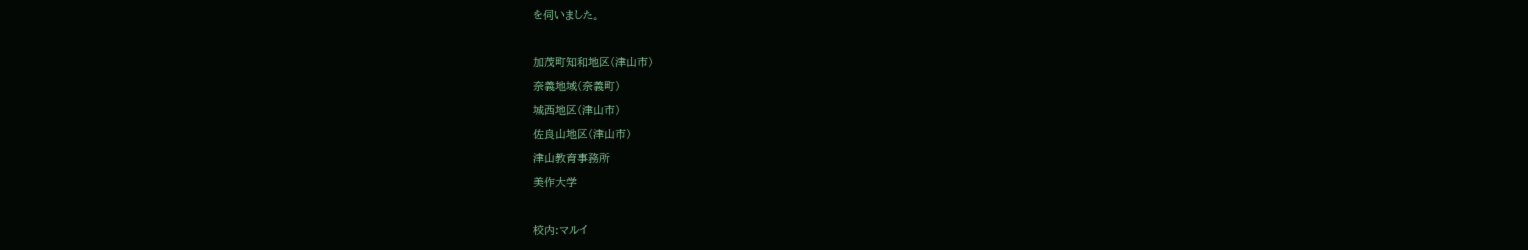を伺いました。

加茂町知和地区(津山市)
奈義地域(奈義町)
城西地区(津山市)
佐良山地区(津山市)
津山教育事務所
美作大学

校内:マルイ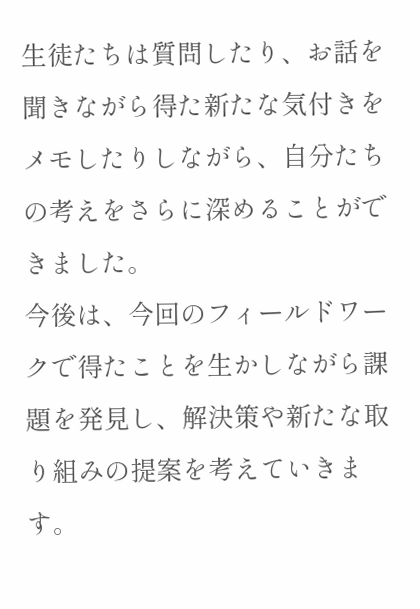生徒たちは質問したり、お話を聞きながら得た新たな気付きをメモしたりしながら、自分たちの考えをさらに深めることができました。
今後は、今回のフィールドワークで得たことを生かしながら課題を発見し、解決策や新たな取り組みの提案を考えていきます。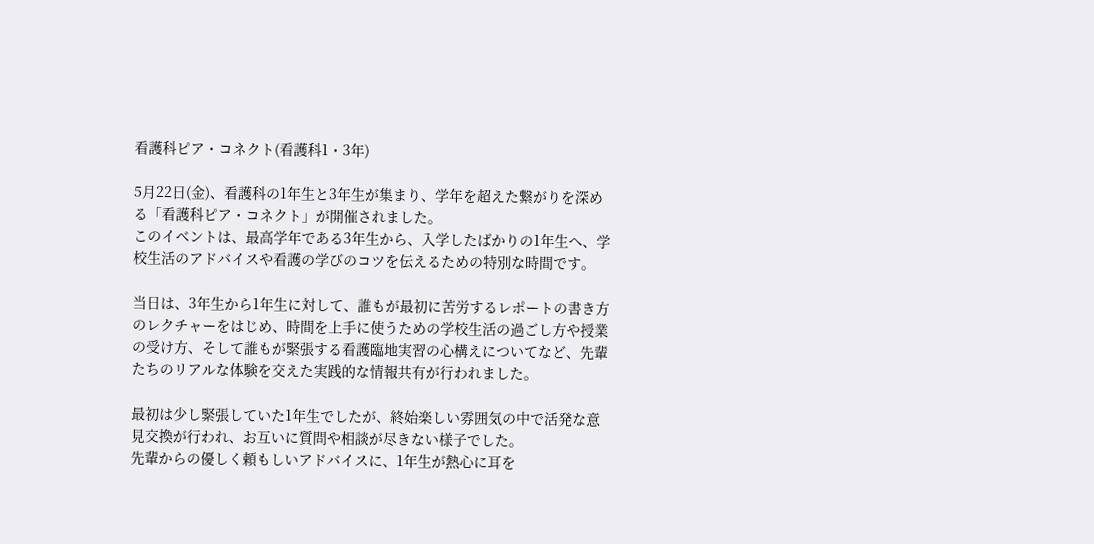看護科ピア・コネクト(看護科1・3年)

5月22日(金)、看護科の1年生と3年生が集まり、学年を超えた繋がりを深める「看護科ピア・コネクト」が開催されました。
このイベントは、最高学年である3年生から、入学したばかりの1年生へ、学校生活のアドバイスや看護の学びのコツを伝えるための特別な時間です。

当日は、3年生から1年生に対して、誰もが最初に苦労するレポートの書き方のレクチャーをはじめ、時間を上手に使うための学校生活の過ごし方や授業の受け方、そして誰もが緊張する看護臨地実習の心構えについてなど、先輩たちのリアルな体験を交えた実践的な情報共有が行われました。

最初は少し緊張していた1年生でしたが、終始楽しい雰囲気の中で活発な意見交換が行われ、お互いに質問や相談が尽きない様子でした。
先輩からの優しく頼もしいアドバイスに、1年生が熱心に耳を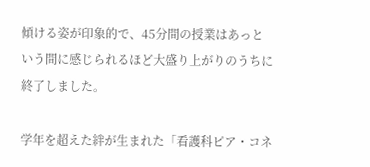傾ける姿が印象的で、45分間の授業はあっという間に感じられるほど大盛り上がりのうちに終了しました。

学年を超えた絆が生まれた「看護科ピア・コネ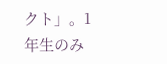クト」。1年生のみ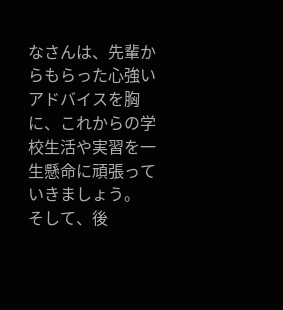なさんは、先輩からもらった心強いアドバイスを胸に、これからの学校生活や実習を一生懸命に頑張っていきましょう。
そして、後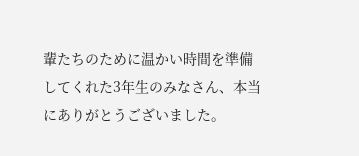輩たちのために温かい時間を準備してくれた3年生のみなさん、本当にありがとうございました。